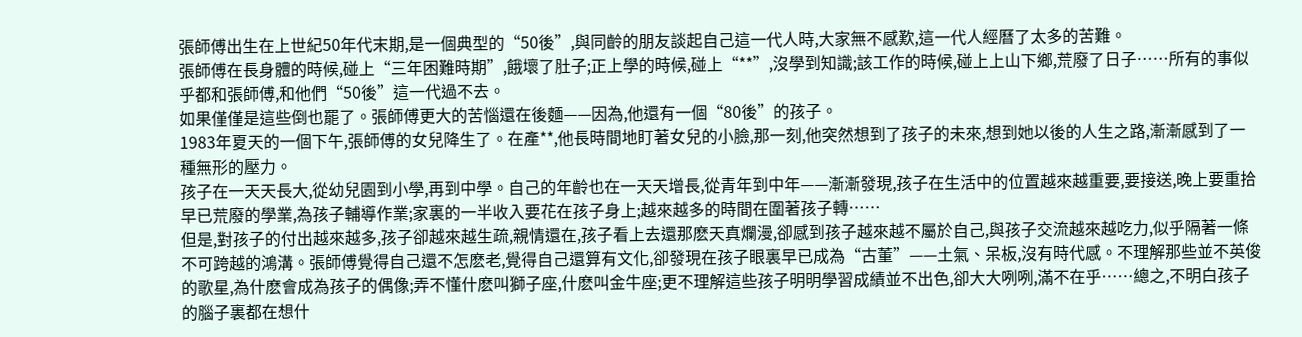張師傅出生在上世紀50年代末期,是一個典型的“50後”,與同齡的朋友談起自己這一代人時,大家無不感歎,這一代人經曆了太多的苦難。
張師傅在長身體的時候,碰上“三年困難時期”,餓壞了肚子;正上學的時候,碰上“**”,沒學到知識;該工作的時候,碰上上山下鄉,荒廢了日子……所有的事似乎都和張師傅,和他們“50後”這一代過不去。
如果僅僅是這些倒也罷了。張師傅更大的苦惱還在後麵——因為,他還有一個“80後”的孩子。
1983年夏天的一個下午,張師傅的女兒降生了。在產**,他長時間地盯著女兒的小臉,那一刻,他突然想到了孩子的未來,想到她以後的人生之路,漸漸感到了一種無形的壓力。
孩子在一天天長大,從幼兒園到小學,再到中學。自己的年齡也在一天天增長,從青年到中年——漸漸發現,孩子在生活中的位置越來越重要,要接送,晚上要重拾早已荒廢的學業,為孩子輔導作業;家裏的一半收入要花在孩子身上;越來越多的時間在圍著孩子轉……
但是,對孩子的付出越來越多,孩子卻越來越生疏,親情還在,孩子看上去還那麽天真爛漫,卻感到孩子越來越不屬於自己,與孩子交流越來越吃力,似乎隔著一條不可跨越的鴻溝。張師傅覺得自己還不怎麽老,覺得自己還算有文化,卻發現在孩子眼裏早已成為“古董”——土氣、呆板,沒有時代感。不理解那些並不英俊的歌星,為什麽會成為孩子的偶像;弄不懂什麽叫獅子座,什麽叫金牛座;更不理解這些孩子明明學習成績並不出色,卻大大咧咧,滿不在乎……總之,不明白孩子的腦子裏都在想什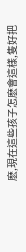麽,現在這些孩子怎麽會這樣,隻好把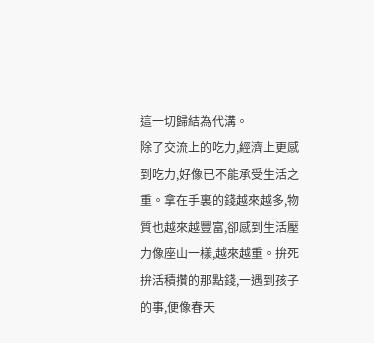這一切歸結為代溝。
除了交流上的吃力,經濟上更感到吃力,好像已不能承受生活之重。拿在手裏的錢越來越多,物質也越來越豐富,卻感到生活壓力像座山一樣,越來越重。拚死拚活積攢的那點錢,一遇到孩子的事,便像春天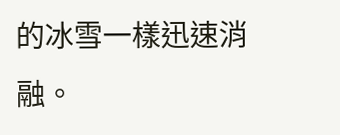的冰雪一樣迅速消融。